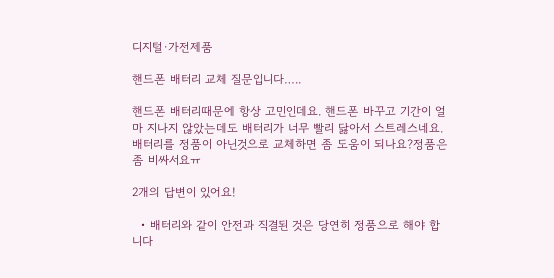디지털·가전제품

핸드폰 배터리 교체 질문입니다…..

핸드폰 배터리때문에 항상 고민인데요. 핸드폰 바꾸고 기간이 얼마 지나지 않았는데도 배터리가 너무 빨리 닳아서 스트레스네요. 배터리를 정품이 아닌것으로 교체하면 좀 도움이 되나요?정품은 좀 비싸서요ㅠ

2개의 답변이 있어요!

  • 배터리와 같이 안전과 직결된 것은 당연히 정품으로 해야 합니다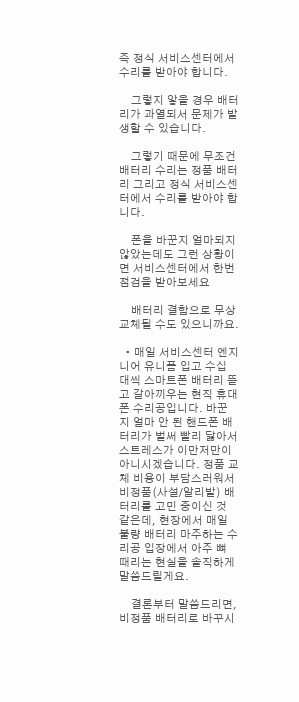즉 정식 서비스센터에서 수리를 받아야 합니다.

    그렇지 앟을 경우 배터리가 과열되서 문제가 발생할 수 있습니다.

    그렇기 때문에 무조건 배터리 수리는 정품 배터리 그리고 정식 서비스센터에서 수리를 받아야 합니다.

    폰을 바꾼지 얼마되지 않았는데도 그런 상황이면 서비스센터에서 한번 점검을 받아보세요

    배터리 결함으로 무상교체될 수도 있으니까요.

  • 매일 서비스센터 엔지니어 유니폼 입고 수십 대씩 스마트폰 배터리 뜯고 갈아끼우는 현직 휴대폰 수리공입니다. 바꾼 지 얼마 안 된 핸드폰 배터리가 벌써 빨리 닳아서 스트레스가 이만저만이 아니시겠습니다. 정품 교체 비용이 부담스러워서 비정품(사설/알리발) 배터리를 고민 중이신 것 같은데, 현장에서 매일 불량 배터리 마주하는 수리공 입장에서 아주 뼈 때리는 현실을 솔직하게 말씀드릴게요.

    결론부터 말씀드리면, 비정품 배터리로 바꾸시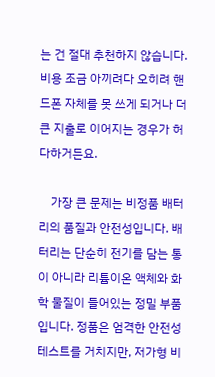는 건 절대 추천하지 않습니다. 비용 조금 아끼려다 오히려 핸드폰 자체를 못 쓰게 되거나 더 큰 지출로 이어지는 경우가 허다하거든요.

    가장 큰 문제는 비정품 배터리의 품질과 안전성입니다. 배터리는 단순히 전기를 담는 통이 아니라 리튬이온 액체와 화학 물질이 들어있는 정밀 부품입니다. 정품은 엄격한 안전성 테스트를 거치지만, 저가형 비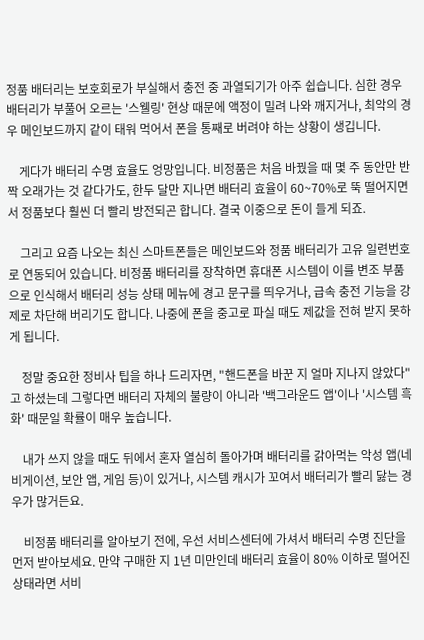정품 배터리는 보호회로가 부실해서 충전 중 과열되기가 아주 쉽습니다. 심한 경우 배터리가 부풀어 오르는 '스웰링' 현상 때문에 액정이 밀려 나와 깨지거나, 최악의 경우 메인보드까지 같이 태워 먹어서 폰을 통째로 버려야 하는 상황이 생깁니다.

    게다가 배터리 수명 효율도 엉망입니다. 비정품은 처음 바꿨을 때 몇 주 동안만 반짝 오래가는 것 같다가도, 한두 달만 지나면 배터리 효율이 60~70%로 뚝 떨어지면서 정품보다 훨씬 더 빨리 방전되곤 합니다. 결국 이중으로 돈이 들게 되죠.

    그리고 요즘 나오는 최신 스마트폰들은 메인보드와 정품 배터리가 고유 일련번호로 연동되어 있습니다. 비정품 배터리를 장착하면 휴대폰 시스템이 이를 변조 부품으로 인식해서 배터리 성능 상태 메뉴에 경고 문구를 띄우거나, 급속 충전 기능을 강제로 차단해 버리기도 합니다. 나중에 폰을 중고로 파실 때도 제값을 전혀 받지 못하게 됩니다.

    정말 중요한 정비사 팁을 하나 드리자면, "핸드폰을 바꾼 지 얼마 지나지 않았다"고 하셨는데 그렇다면 배터리 자체의 불량이 아니라 '백그라운드 앱'이나 '시스템 흑화' 때문일 확률이 매우 높습니다.

    내가 쓰지 않을 때도 뒤에서 혼자 열심히 돌아가며 배터리를 갉아먹는 악성 앱(네비게이션, 보안 앱, 게임 등)이 있거나, 시스템 캐시가 꼬여서 배터리가 빨리 닳는 경우가 많거든요.

    비정품 배터리를 알아보기 전에, 우선 서비스센터에 가셔서 배터리 수명 진단을 먼저 받아보세요. 만약 구매한 지 1년 미만인데 배터리 효율이 80% 이하로 떨어진 상태라면 서비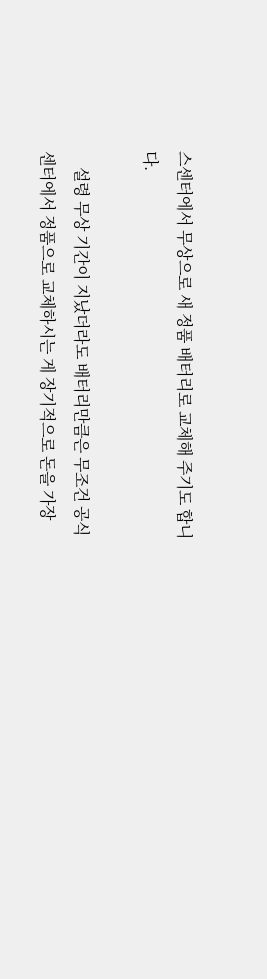스센터에서 무상으로 새 정품 배터리로 교체해 주기도 합니다.

    설령 무상 기간이 지났더라도 배터리만큼은 무조건 공식 센터에서 정품으로 교체하시는 게 장기적으로 돈을 가장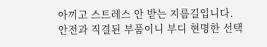아끼고 스트레스 안 받는 지름길입니다. 안전과 직결된 부품이니 부디 현명한 선택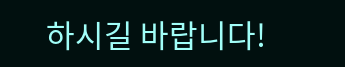하시길 바랍니다!